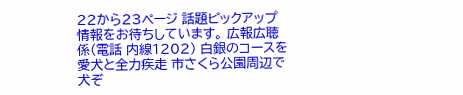22から23ページ 話題ピックアップ   情報をお待ちしています。 広報広聴係(電話 内線1202) 白銀のコースを愛犬と全力疾走 市さくら公園周辺で犬ぞ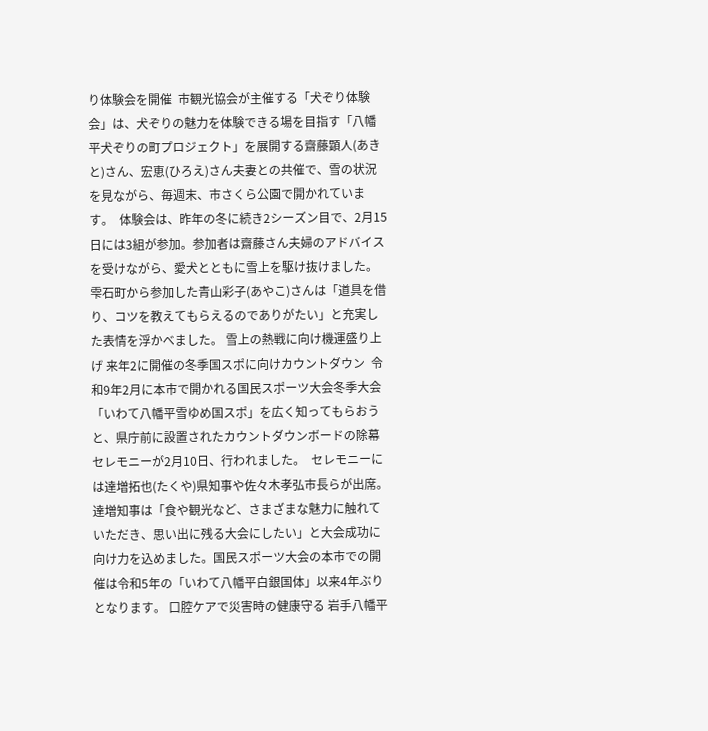り体験会を開催  市観光協会が主催する「犬ぞり体験会」は、犬ぞりの魅力を体験できる場を目指す「八幡平犬ぞりの町プロジェクト」を展開する齋藤顕人(あきと)さん、宏恵(ひろえ)さん夫妻との共催で、雪の状況を見ながら、毎週末、市さくら公園で開かれています。  体験会は、昨年の冬に続き2シーズン目で、2月15日には3組が参加。参加者は齋藤さん夫婦のアドバイスを受けながら、愛犬とともに雪上を駆け抜けました。雫石町から参加した青山彩子(あやこ)さんは「道具を借り、コツを教えてもらえるのでありがたい」と充実した表情を浮かべました。 雪上の熱戦に向け機運盛り上げ 来年2に開催の冬季国スポに向けカウントダウン  令和9年2月に本市で開かれる国民スポーツ大会冬季大会「いわて八幡平雪ゆめ国スポ」を広く知ってもらおうと、県庁前に設置されたカウントダウンボードの除幕セレモニーが2月10日、行われました。  セレモニーには達増拓也(たくや)県知事や佐々木孝弘市長らが出席。達増知事は「食や観光など、さまざまな魅力に触れていただき、思い出に残る大会にしたい」と大会成功に向け力を込めました。国民スポーツ大会の本市での開催は令和5年の「いわて八幡平白銀国体」以来4年ぶりとなります。 口腔ケアで災害時の健康守る 岩手八幡平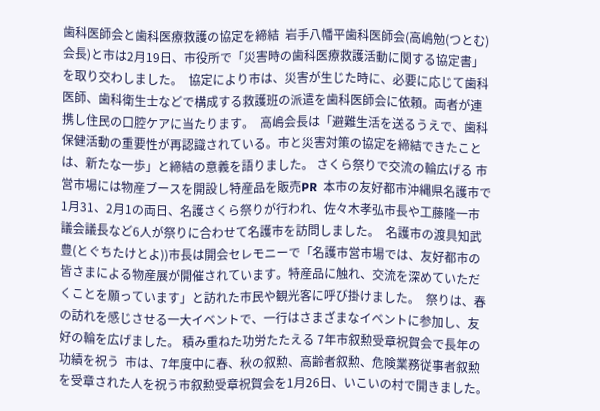歯科医師会と歯科医療救護の協定を締結  岩手八幡平歯科医師会(高嶋勉(つとむ)会長)と市は2月19日、市役所で「災害時の歯科医療救護活動に関する協定書」を取り交わしました。  協定により市は、災害が生じた時に、必要に応じて歯科医師、歯科衛生士などで構成する救護班の派遣を歯科医師会に依頼。両者が連携し住民の口腔ケアに当たります。  高嶋会長は「避難生活を送るうえで、歯科保健活動の重要性が再認識されている。市と災害対策の協定を締結できたことは、新たな一歩」と締結の意義を語りました。 さくら祭りで交流の輪広げる 市営市場には物産ブースを開設し特産品を販売PR  本市の友好都市沖縄県名護市で1月31、2月1の両日、名護さくら祭りが行われ、佐々木孝弘市長や工藤隆一市議会議長など6人が祭りに合わせて名護市を訪問しました。  名護市の渡具知武豊(とぐちたけとよ))市長は開会セレモニーで「名護市営市場では、友好都市の皆さまによる物産展が開催されています。特産品に触れ、交流を深めていただくことを願っています」と訪れた市民や観光客に呼び掛けました。  祭りは、春の訪れを感じさせる一大イベントで、一行はさまざまなイベントに参加し、友好の輪を広げました。 積み重ねた功労たたえる 7年市叙勲受章祝賀会で長年の功績を祝う  市は、7年度中に春、秋の叙勲、高齢者叙勲、危険業務従事者叙勲を受章された人を祝う市叙勲受章祝賀会を1月26日、いこいの村で開きました。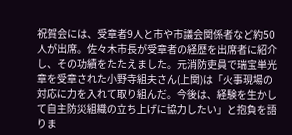祝賀会には、受章者9人と市や市議会関係者など約50人が出席。佐々木市長が受章者の経歴を出席者に紹介し、その功績をたたえました。元消防吏員で瑞宝単光章を受章された小野寺組夫さん(上関)は「火事現場の対応に力を入れて取り組んだ。今後は、経験を生かして自主防災組織の立ち上げに協力したい」と抱負を語りま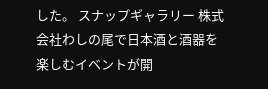した。 スナップギャラリー 株式会社わしの尾で日本酒と酒器を楽しむイベントが開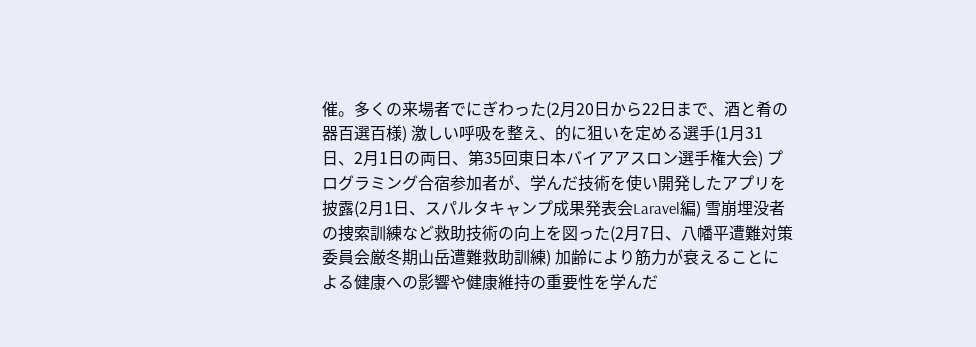催。多くの来場者でにぎわった(2月20日から22日まで、酒と肴の器百選百様) 激しい呼吸を整え、的に狙いを定める選手(1月31日、2月1日の両日、第35回東日本バイアアスロン選手権大会) プログラミング合宿参加者が、学んだ技術を使い開発したアプリを披露(2月1日、スパルタキャンプ成果発表会Laravel編) 雪崩埋没者の捜索訓練など救助技術の向上を図った(2月7日、八幡平遭難対策委員会厳冬期山岳遭難救助訓練) 加齢により筋力が衰えることによる健康への影響や健康維持の重要性を学んだ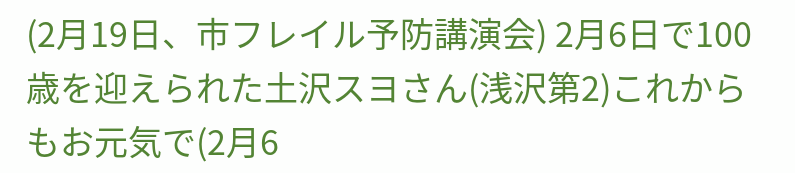(2月19日、市フレイル予防講演会) 2月6日で100歳を迎えられた土沢スヨさん(浅沢第2)これからもお元気で(2月6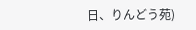日、りんどう苑)